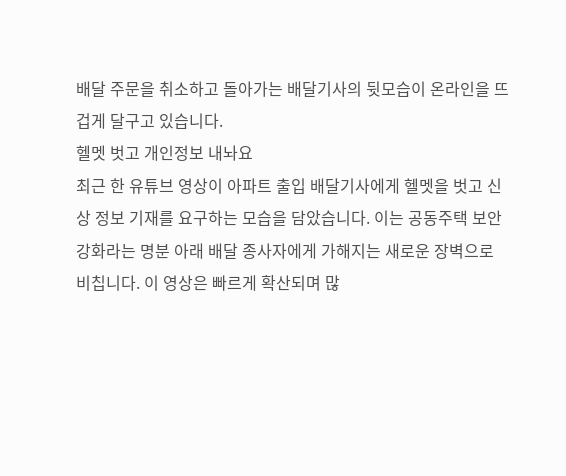배달 주문을 취소하고 돌아가는 배달기사의 뒷모습이 온라인을 뜨겁게 달구고 있습니다.
헬멧 벗고 개인정보 내놔요
최근 한 유튜브 영상이 아파트 출입 배달기사에게 헬멧을 벗고 신상 정보 기재를 요구하는 모습을 담았습니다. 이는 공동주택 보안 강화라는 명분 아래 배달 종사자에게 가해지는 새로운 장벽으로 비칩니다. 이 영상은 빠르게 확산되며 많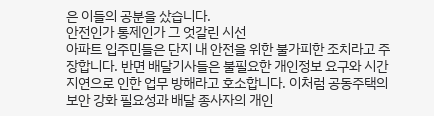은 이들의 공분을 샀습니다.
안전인가 통제인가 그 엇갈린 시선
아파트 입주민들은 단지 내 안전을 위한 불가피한 조치라고 주장합니다. 반면 배달기사들은 불필요한 개인정보 요구와 시간 지연으로 인한 업무 방해라고 호소합니다. 이처럼 공동주택의 보안 강화 필요성과 배달 종사자의 개인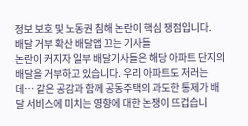정보 보호 및 노동권 침해 논란이 핵심 쟁점입니다.
배달 거부 확산 배달앱 끄는 기사들
논란이 커지자 일부 배달기사들은 해당 아파트 단지의 배달을 거부하고 있습니다. 우리 아파트도 저러는데… 같은 공감과 함께 공동주택의 과도한 통제가 배달 서비스에 미치는 영향에 대한 논쟁이 뜨겁습니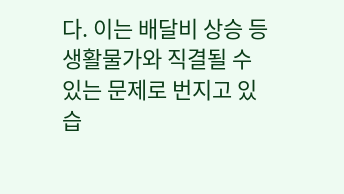다. 이는 배달비 상승 등 생활물가와 직결될 수 있는 문제로 번지고 있습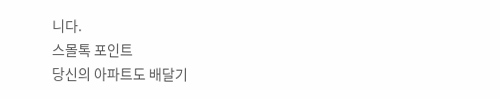니다.
스몰톡 포인트
당신의 아파트도 배달기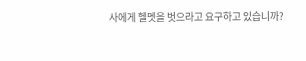사에게 헬멧을 벗으라고 요구하고 있습니까?